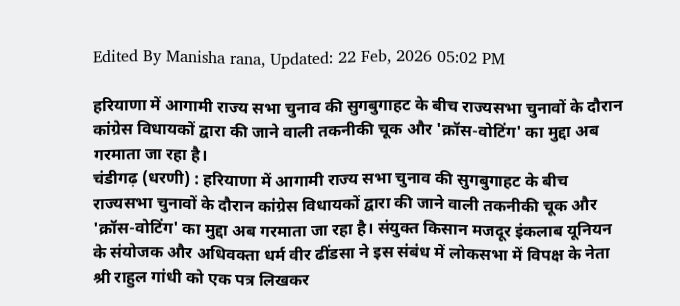Edited By Manisha rana, Updated: 22 Feb, 2026 05:02 PM

हरियाणा में आगामी राज्य सभा चुनाव की सुगबुगाहट के बीच राज्यसभा चुनावों के दौरान कांग्रेस विधायकों द्वारा की जाने वाली तकनीकी चूक और 'क्रॉस-वोटिंग' का मुद्दा अब गरमाता जा रहा है।
चंडीगढ़ (धरणी) : हरियाणा में आगामी राज्य सभा चुनाव की सुगबुगाहट के बीच राज्यसभा चुनावों के दौरान कांग्रेस विधायकों द्वारा की जाने वाली तकनीकी चूक और 'क्रॉस-वोटिंग' का मुद्दा अब गरमाता जा रहा है। संयुक्त किसान मजदूर इंकलाब यूनियन के संयोजक और अधिवक्ता धर्म वीर ढींडसा ने इस संबंध में लोकसभा में विपक्ष के नेता श्री राहुल गांधी को एक पत्र लिखकर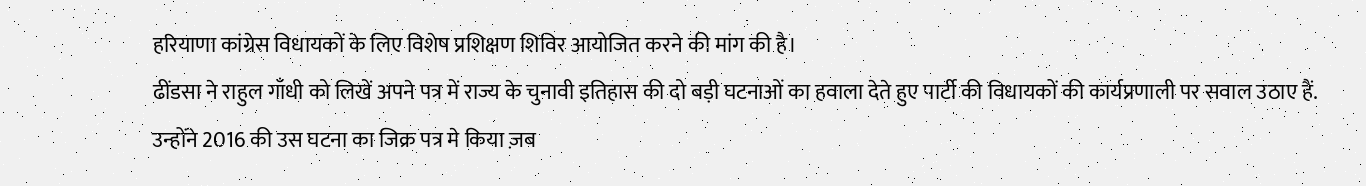हरियाणा कांग्रेस विधायकों के लिए विशेष प्रशिक्षण शिविर आयोजित करने की मांग की है।
ढींडसा ने राहुल गाँधी को लिखें अपने पत्र में राज्य के चुनावी इतिहास की दो बड़ी घटनाओं का हवाला देते हुए पार्टी की विधायकों की कार्यप्रणाली पर सवाल उठाए हैं. उन्होंने 2016 की उस घटना का जिक्र पत्र मे किया ज़ब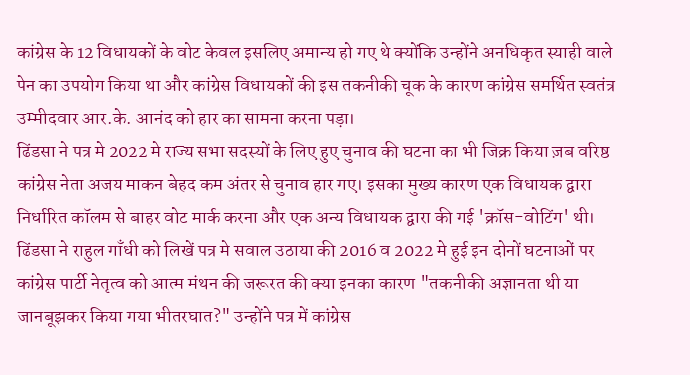कांग्रेस के 12 विधायकों के वोट केवल इसलिए अमान्य हो गए थे क्योंकि उन्होंने अनधिकृत स्याही वाले पेन का उपयोग किया था और कांग्रेस विधायकों की इस तकनीकी चूक के कारण कांग्रेस समर्थित स्वतंत्र उम्मीदवार आर.के. आनंद को हार का सामना करना पड़ा।
ढिंडसा ने पत्र मे 2022 मे राज्य सभा सदस्यों के लिए हुए चुनाव की घटना का भी जिक्र किया ज़ब वरिष्ठ कांग्रेस नेता अजय माकन बेहद कम अंतर से चुनाव हार गए। इसका मुख्य कारण एक विधायक द्वारा निर्धारित कॉलम से बाहर वोट मार्क करना और एक अन्य विधायक द्वारा की गई 'क्रॉस-वोटिंग' थी। ढिंडसा ने राहुल गाँधी को लिखें पत्र मे सवाल उठाया की 2016 व 2022 मे हुई इन दोनों घटनाओं पर कांग्रेस पार्टी नेतृत्व को आत्म मंथन की जरूरत की क्या इनका कारण "तकनीकी अज्ञानता थी या जानबूझकर किया गया भीतरघात?" उन्होंने पत्र में कांग्रेस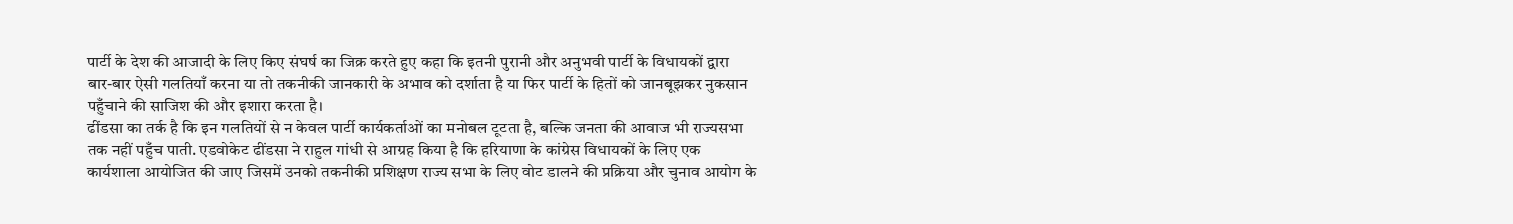पार्टी के देश की आजादी के लिए किए संघर्ष का जिक्र करते हुए कहा कि इतनी पुरानी और अनुभवी पार्टी के विधायकों द्वारा बार-बार ऐसी गलतियाँ करना या तो तकनीकी जानकारी के अभाव को दर्शाता है या फिर पार्टी के हितों को जानबूझकर नुकसान पहुँचाने की साजिश की और इशारा करता है।
ढींडसा का तर्क है कि इन गलतियों से न केवल पार्टी कार्यकर्ताओं का मनोबल टूटता है, बल्कि जनता की आवाज भी राज्यसभा तक नहीं पहुँच पाती. एडवोकेट ढींडसा ने राहुल गांधी से आग्रह किया है कि हरियाणा के कांग्रेस विधायकों के लिए एक कार्यशाला आयोजित की जाए जिसमें उनको तकनीकी प्रशिक्षण राज्य सभा के लिए वोट डालने की प्रक्रिया और चुनाव आयोग के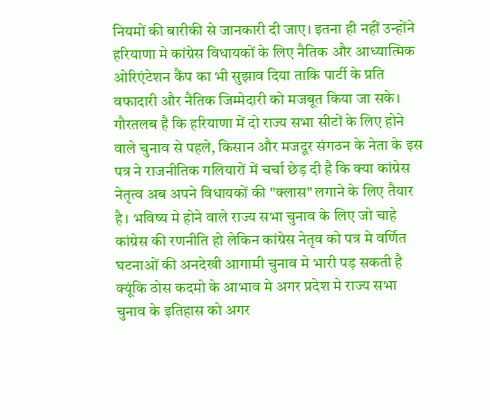नियमों की बारीकी से जानकारी दी जाए। इतना ही नहीं उन्होंने हरियाणा मे कांग्रेस विधायकों के लिए नैतिक और आध्यात्मिक ओरिएंटेशन कैंप का भी सुझाव दिया ताकि पार्टी के प्रति वफादारी और नैतिक जिम्मेदारी को मजबूत किया जा सके।
गौरतलब है कि हरियाणा में दो राज्य सभा सीटों के लिए होने वाले चुनाव से पहले, किसान और मजदूर संगठन के नेता के इस पत्र ने राजनीतिक गलियारों में चर्चा छेड़ दी है कि क्या कांग्रेस नेतृत्व अब अपने विधायकों की "क्लास" लगाने के लिए तैयार है। भविष्य मे होने वाले राज्य सभा चुनाव के लिए जो चाहे कांग्रेस की रणनीति हो लेकिन कांग्रेस नेतृव को पत्र मे वर्णित घटनाओं की अनदेखी आगामी चुनाव मे भारी पड़ सकती है क्यूंकि ठोस कदमो के आभाव मे अगर प्रदेश मे राज्य सभा चुनाव के इतिहास को अगर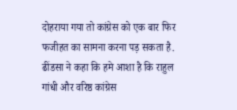दोहराया गया तो कांग्रेस को एक बार फिर फजीहत का सामना करना पड़ सकता है. ढींडसा ने कहा कि हमे आशा है कि राहुल गांधी और वरिष्ठ कांग्रेस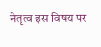नेतृत्व इस विषय पर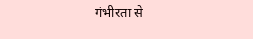गंभीरता से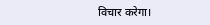विचार करेगा।